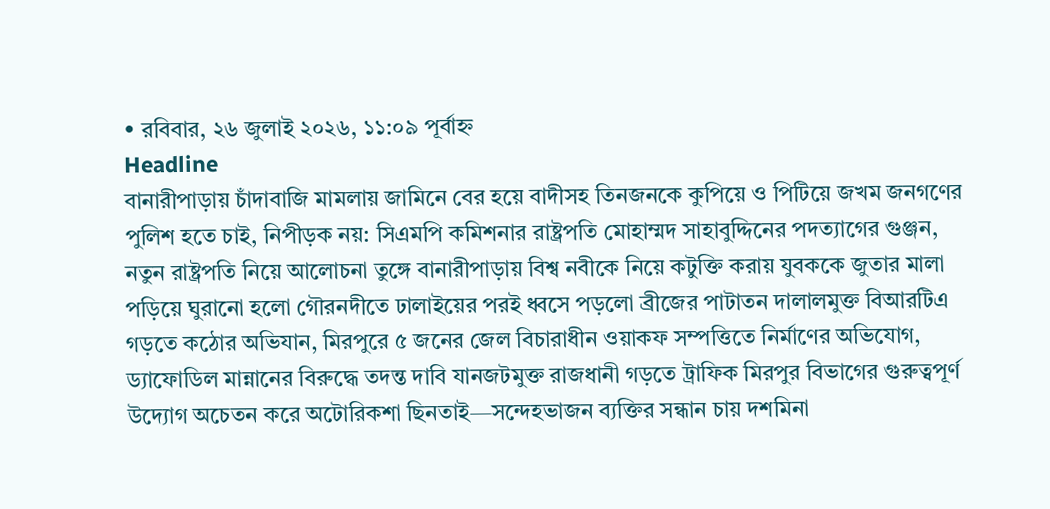• রবিবার, ২৬ জুলাই ২০২৬, ১১:০৯ পূর্বাহ্ন
Headline
বানারীপাড়ায় চাঁদাবাজি মামলায় জামিনে বের হয়ে বাদীসহ তিনজনকে কুপিয়ে ও পিটিয়ে জখম জনগণের পুলিশ হতে চাই, নিপীড়ক নয়: সিএমপি কমিশনার রাষ্ট্রপতি মোহাম্মদ সাহাবুদ্দিনের পদত্যাগের গুঞ্জন, নতুন রাষ্ট্রপতি নিয়ে আলোচনা তুঙ্গে বানারীপাড়ায় বিশ্ব নবীকে নিয়ে কটুক্তি করায় যুবককে জুতার মালা পড়িয়ে ঘুরানো হলো গৌরনদীতে ঢালাইয়ের পরই ধ্বসে পড়লো ব্রীজের পাটাতন দালালমুক্ত বিআরটিএ গড়তে কঠোর অভিযান, মিরপুরে ৫ জনের জেল বিচারাধীন ওয়াকফ সম্পত্তিতে নির্মাণের অভিযোগ, ড্যাফোডিল মান্নানের বিরুদ্ধে তদন্ত দাবি যানজটমুক্ত রাজধানী গড়তে ট্রাফিক মিরপুর বিভাগের গুরুত্বপূর্ণ উদ্যোগ অচেতন করে অটোরিকশা ছিনতাই—সন্দেহভাজন ব্যক্তির সন্ধান চায় দশমিনা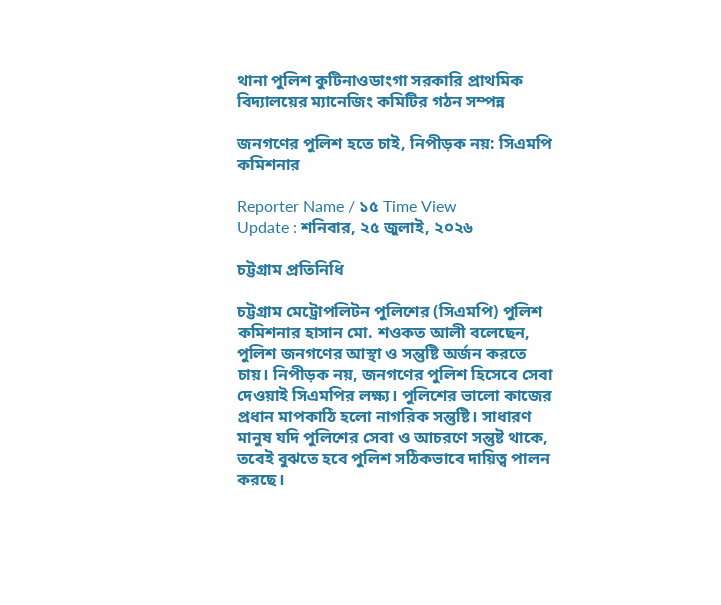থানা পুলিশ কুটিনাওডাংগা সরকারি প্রাথমিক বিদ্যালয়ের ম্যানেজিং কমিটির গঠন সম্পন্ন

জনগণের পুলিশ হতে চাই, নিপীড়ক নয়: সিএমপি কমিশনার

Reporter Name / ১৫ Time View
Update : শনিবার, ২৫ জুলাই, ২০২৬

চট্টগ্রাম প্রতিনিধি

চট্টগ্রাম মেট্রোপলিটন পুলিশের (সিএমপি) পুলিশ কমিশনার হাসান মো. শওকত আলী বলেছেন, পুলিশ জনগণের আস্থা ও সন্তুষ্টি অর্জন করতে চায়। নিপীড়ক নয়, জনগণের পুলিশ হিসেবে সেবা দেওয়াই সিএমপির লক্ষ্য। পুলিশের ভালো কাজের প্রধান মাপকাঠি হলো নাগরিক সন্তুষ্টি। সাধারণ মানুষ যদি পুলিশের সেবা ও আচরণে সন্তুষ্ট থাকে, তবেই বুঝতে হবে পুলিশ সঠিকভাবে দায়িত্ব পালন করছে।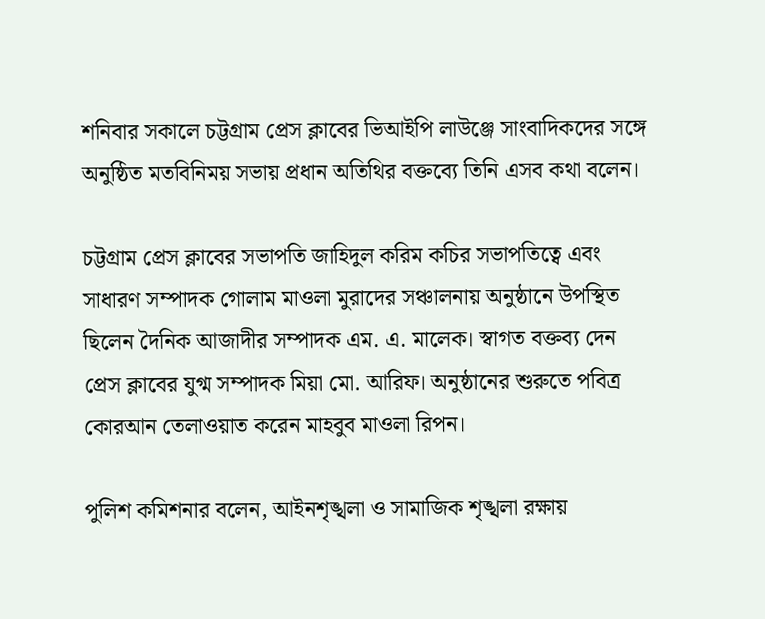শনিবার সকালে চট্টগ্রাম প্রেস ক্লাবের ভিআইপি লাউঞ্জে সাংবাদিকদের সঙ্গে অনুষ্ঠিত মতবিনিময় সভায় প্রধান অতিথির বক্তব্যে তিনি এসব কথা বলেন।

চট্টগ্রাম প্রেস ক্লাবের সভাপতি জাহিদুল করিম কচির সভাপতিত্বে এবং সাধারণ সম্পাদক গোলাম মাওলা মুরাদের সঞ্চালনায় অনুষ্ঠানে উপস্থিত ছিলেন দৈনিক আজাদীর সম্পাদক এম. এ. মালেক। স্বাগত বক্তব্য দেন প্রেস ক্লাবের যুগ্ম সম্পাদক মিয়া মো. আরিফ। অনুষ্ঠানের শুরুতে পবিত্র কোরআন তেলাওয়াত করেন মাহবুব মাওলা রিপন।

পুলিশ কমিশনার বলেন, আইনশৃঙ্খলা ও সামাজিক শৃঙ্খলা রক্ষায়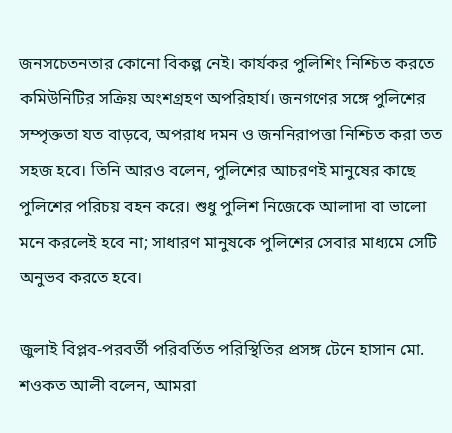জনসচেতনতার কোনো বিকল্প নেই। কার্যকর পুলিশিং নিশ্চিত করতে কমিউনিটির সক্রিয় অংশগ্রহণ অপরিহার্য। জনগণের সঙ্গে পুলিশের সম্পৃক্ততা যত বাড়বে, অপরাধ দমন ও জননিরাপত্তা নিশ্চিত করা তত সহজ হবে। তিনি আরও বলেন, পুলিশের আচরণই মানুষের কাছে পুলিশের পরিচয় বহন করে। শুধু পুলিশ নিজেকে আলাদা বা ভালো মনে করলেই হবে না; সাধারণ মানুষকে পুলিশের সেবার মাধ্যমে সেটি অনুভব করতে হবে।

জুলাই বিপ্লব-পরবর্তী পরিবর্তিত পরিস্থিতির প্রসঙ্গ টেনে হাসান মো. শওকত আলী বলেন, আমরা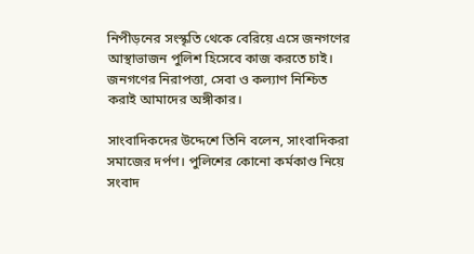নিপীড়নের সংস্কৃতি থেকে বেরিয়ে এসে জনগণের আস্থাভাজন পুলিশ হিসেবে কাজ করতে চাই। জনগণের নিরাপত্তা, সেবা ও কল্যাণ নিশ্চিত করাই আমাদের অঙ্গীকার।

সাংবাদিকদের উদ্দেশে তিনি বলেন, সাংবাদিকরা সমাজের দর্পণ। পুলিশের কোনো কর্মকাণ্ড নিয়ে সংবাদ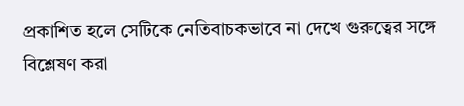প্রকাশিত হলে সেটিকে নেতিবাচকভাবে না দেখে গুরুত্বের সঙ্গে বিশ্লেষণ করা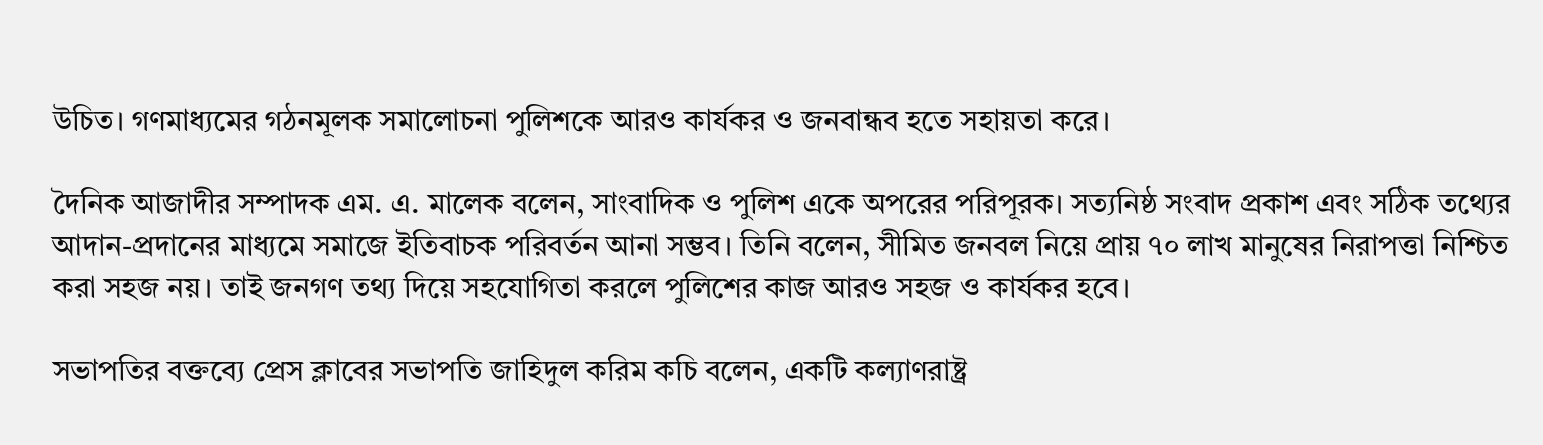উচিত। গণমাধ্যমের গঠনমূলক সমালোচনা পুলিশকে আরও কার্যকর ও জনবান্ধব হতে সহায়তা করে।

দৈনিক আজাদীর সম্পাদক এম. এ. মালেক বলেন, সাংবাদিক ও পুলিশ একে অপরের পরিপূরক। সত্যনিষ্ঠ সংবাদ প্রকাশ এবং সঠিক তথ্যের আদান-প্রদানের মাধ্যমে সমাজে ইতিবাচক পরিবর্তন আনা সম্ভব। তিনি বলেন, সীমিত জনবল নিয়ে প্রায় ৭০ লাখ মানুষের নিরাপত্তা নিশ্চিত করা সহজ নয়। তাই জনগণ তথ্য দিয়ে সহযোগিতা করলে পুলিশের কাজ আরও সহজ ও কার্যকর হবে।

সভাপতির বক্তব্যে প্রেস ক্লাবের সভাপতি জাহিদুল করিম কচি বলেন, একটি কল্যাণরাষ্ট্র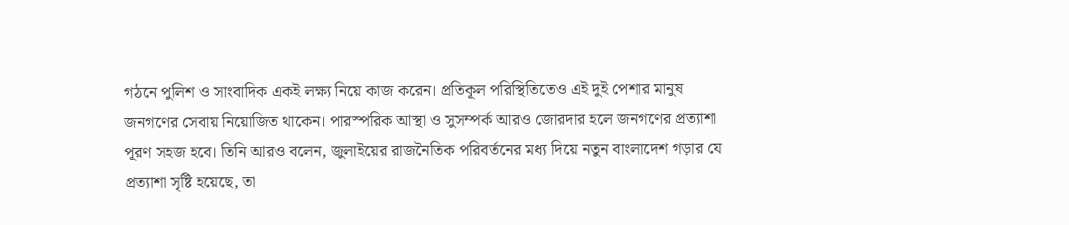গঠনে পুলিশ ও সাংবাদিক একই লক্ষ্য নিয়ে কাজ করেন। প্রতিকূল পরিস্থিতিতেও এই দুই পেশার মানুষ জনগণের সেবায় নিয়োজিত থাকেন। পারস্পরিক আস্থা ও সুসম্পর্ক আরও জোরদার হলে জনগণের প্রত্যাশা পূরণ সহজ হবে। তিনি আরও বলেন, জুলাইয়ের রাজনৈতিক পরিবর্তনের মধ্য দিয়ে নতুন বাংলাদেশ গড়ার যে প্রত্যাশা সৃষ্টি হয়েছে, তা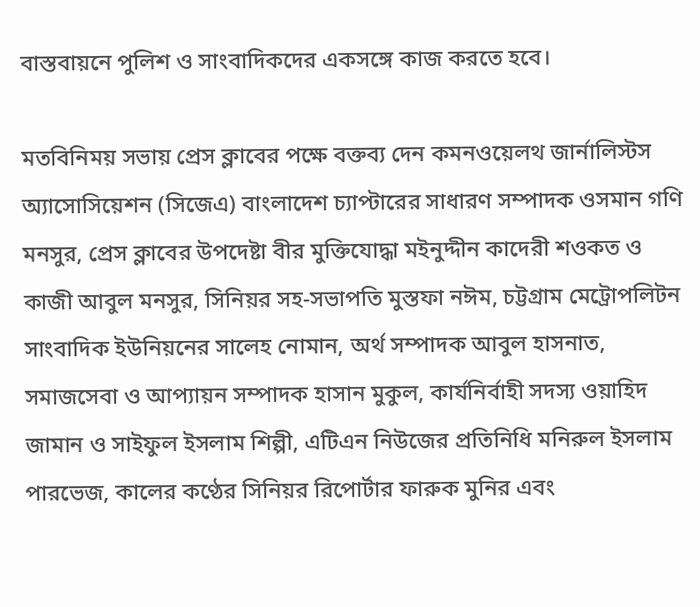বাস্তবায়নে পুলিশ ও সাংবাদিকদের একসঙ্গে কাজ করতে হবে।

মতবিনিময় সভায় প্রেস ক্লাবের পক্ষে বক্তব্য দেন কমনওয়েলথ জার্নালিস্টস অ্যাসোসিয়েশন (সিজেএ) বাংলাদেশ চ্যাপ্টারের সাধারণ সম্পাদক ওসমান গণি মনসুর, প্রেস ক্লাবের উপদেষ্টা বীর মুক্তিযোদ্ধা মইনুদ্দীন কাদেরী শওকত ও কাজী আবুল মনসুর, সিনিয়র সহ-সভাপতি মুস্তফা নঈম, চট্টগ্রাম মেট্রোপলিটন সাংবাদিক ইউনিয়নের সালেহ নোমান, অর্থ সম্পাদক আবুল হাসনাত, সমাজসেবা ও আপ্যায়ন সম্পাদক হাসান মুকুল, কার্যনির্বাহী সদস্য ওয়াহিদ জামান ও সাইফুল ইসলাম শিল্পী, এটিএন নিউজের প্রতিনিধি মনিরুল ইসলাম পারভেজ, কালের কণ্ঠের সিনিয়র রিপোর্টার ফারুক মুনির এবং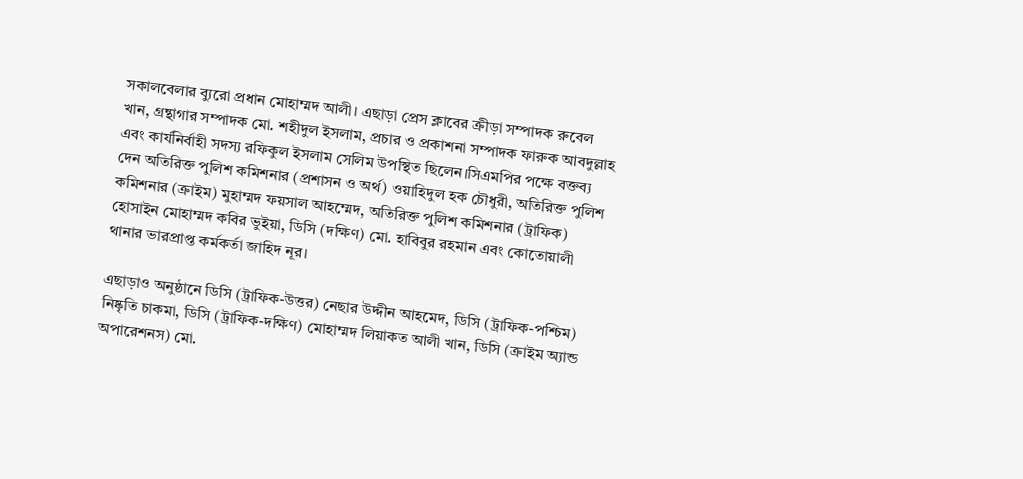সকালবেলার ব্যুরো প্রধান মোহাম্মদ আলী। এছাড়া প্রেস ক্লাবের ক্রীড়া সম্পাদক রুবেল খান, গ্রন্থাগার সম্পাদক মো. শহীদুল ইসলাম, প্রচার ও প্রকাশনা সম্পাদক ফারুক আবদুল্লাহ এবং কার্যনির্বাহী সদস্য রফিকুল ইসলাম সেলিম উপস্থিত ছিলেন।সিএমপির পক্ষে বক্তব্য দেন অতিরিক্ত পুলিশ কমিশনার (প্রশাসন ও অর্থ) ওয়াহিদুল হক চৌধুরী, অতিরিক্ত পুলিশ কমিশনার (ক্রাইম) মুহাম্মদ ফয়সাল আহম্মেদ, অতিরিক্ত পুলিশ কমিশনার (ট্রাফিক) হোসাইন মোহাম্মদ কবির ভুইয়া, ডিসি (দক্ষিণ) মো. হাবিবুর রহমান এবং কোতোয়ালী থানার ভারপ্রাপ্ত কর্মকর্তা জাহিদ নূর।

এছাড়াও অনুষ্ঠানে ডিসি (ট্রাফিক-উত্তর) নেছার উদ্দীন আহমেদ, ডিসি (ট্রাফিক-পশ্চিম) নিষ্কৃতি চাকমা, ডিসি (ট্রাফিক-দক্ষিণ) মোহাম্মদ লিয়াকত আলী খান, ডিসি (ক্রাইম অ্যান্ড অপারেশনস) মো.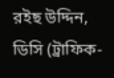রইছ উদ্দিন, ডিসি (ট্রাফিক-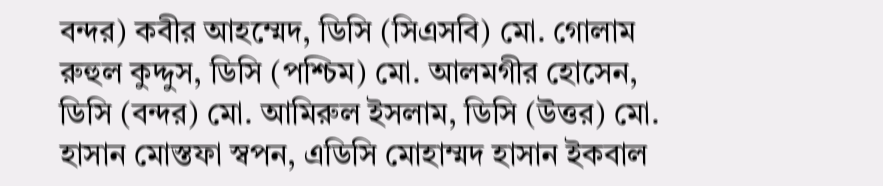বন্দর) কবীর আহম্মেদ, ডিসি (সিএসবি) মো. গোলাম রুহুল কুদ্দুস, ডিসি (পশ্চিম) মো. আলমগীর হোসেন, ডিসি (বন্দর) মো. আমিরুল ইসলাম, ডিসি (উত্তর) মো. হাসান মোস্তফা স্বপন, এডিসি মোহাম্মদ হাসান ইকবাল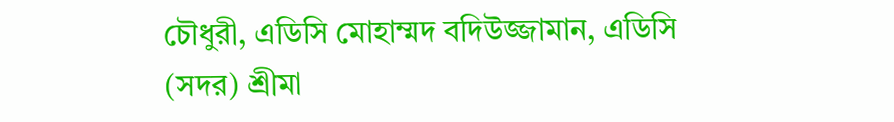চৌধুরী, এডিসি মোহাম্মদ বদিউজ্জামান, এডিসি (সদর) শ্রীমা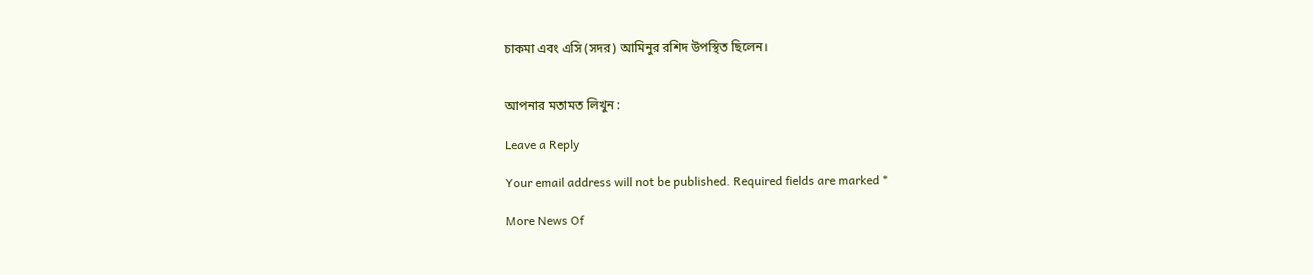চাকমা এবং এসি (সদর) আমিনুর রশিদ উপস্থিত ছিলেন।


আপনার মতামত লিখুন :

Leave a Reply

Your email address will not be published. Required fields are marked *

More News Of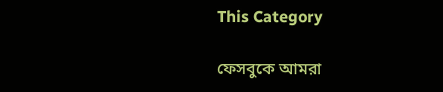This Category

ফেসবুকে আমরা